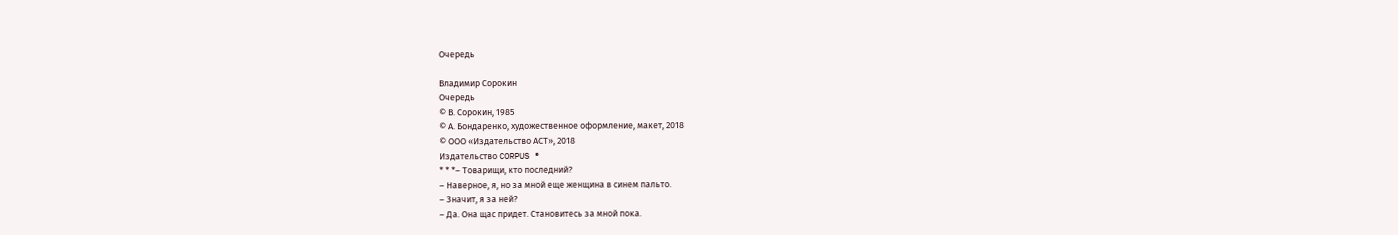Очередь

Владимир Сорокин
Очередь
© В. Сорокин, 1985
© А. Бондаренко, художественное оформление, макет, 2018
© ООО «Издательство АСТ», 2018
Издательство CORPUS ®
* * *– Товарищи, кто последний?
– Наверное, я, но за мной еще женщина в синем пальто.
– Значит, я за ней?
– Да. Она щас придет. Становитесь за мной пока.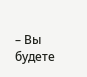– Вы будете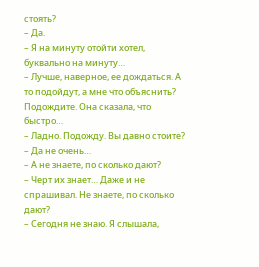стоять?
– Да.
– Я на минуту отойти хотел, буквально на минуту…
– Лучше, наверное, ее дождаться. А то подойдут, а мне что объяснить? Подождите. Она сказала, что быстро…
– Ладно. Подожду. Вы давно стоите?
– Да не очень…
– А не знаете, по сколько дают?
– Черт их знает… Даже и не спрашивал. Не знаете, по сколько дают?
– Сегодня не знаю. Я слышала,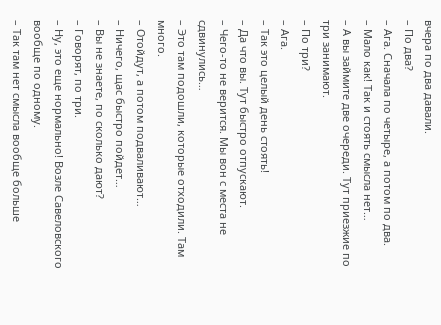вчера по два давали.
– По два?
– Ага. Сначала по четыре, а потом по два.
– Мало как! Так и стоять смысла нет…
– А вы займите две очереди. Тут приезжие по три занимают.
– По три?
– Ага.
– Так это целый день стоять!
– Да что вы. Тут быстро отпускают.
– Чего-то не верится. Мы вон с места не сдвинулись…
– Это там подошли, которые отходили. Там много.
– Отойдут, а потом подваливают…
– Ничего, щас быстро пойдет…
– Вы не знаете, по сколько дают?
– Говорят, по три.
– Ну, это еще нормально! Возле Савеловского вообще по одному.
– Так там нет смысла вообще больше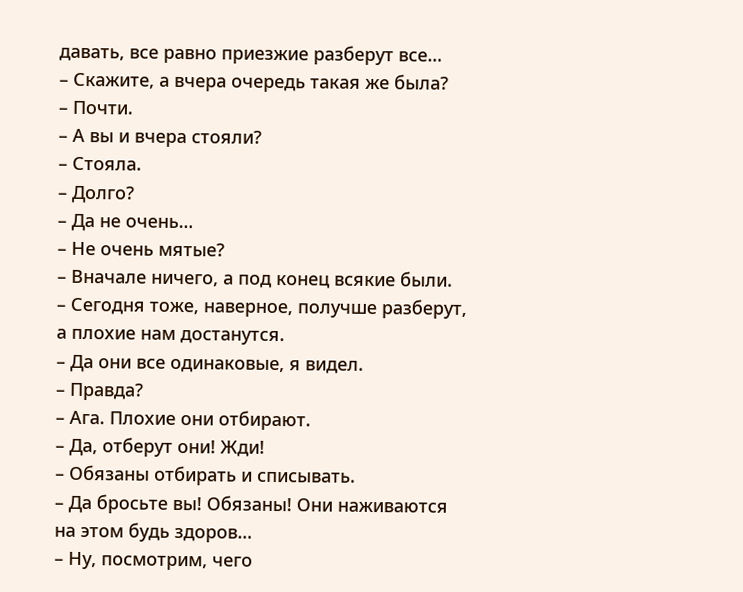давать, все равно приезжие разберут все…
– Скажите, а вчера очередь такая же была?
– Почти.
– А вы и вчера стояли?
– Стояла.
– Долго?
– Да не очень…
– Не очень мятые?
– Вначале ничего, а под конец всякие были.
– Сегодня тоже, наверное, получше разберут, а плохие нам достанутся.
– Да они все одинаковые, я видел.
– Правда?
– Ага. Плохие они отбирают.
– Да, отберут они! Жди!
– Обязаны отбирать и списывать.
– Да бросьте вы! Обязаны! Они наживаются на этом будь здоров…
– Ну, посмотрим, чего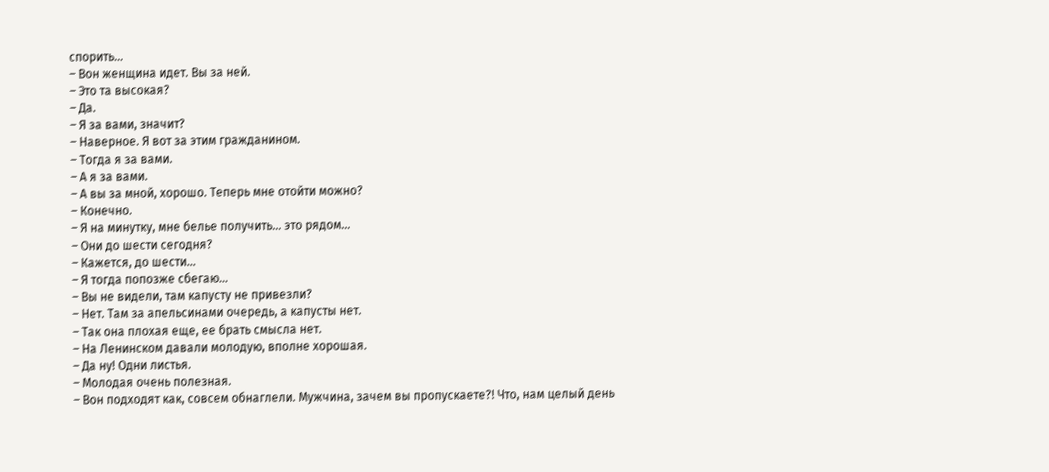спорить…
– Вон женщина идет. Вы за ней.
– Это та высокая?
– Да.
– Я за вами, значит?
– Наверное. Я вот за этим гражданином.
– Тогда я за вами.
– А я за вами.
– А вы за мной, хорошо. Теперь мне отойти можно?
– Конечно.
– Я на минутку, мне белье получить… это рядом…
– Они до шести сегодня?
– Кажется, до шести…
– Я тогда попозже сбегаю…
– Вы не видели, там капусту не привезли?
– Нет. Там за апельсинами очередь, а капусты нет.
– Так она плохая еще, ее брать смысла нет.
– На Ленинском давали молодую, вполне хорошая.
– Да ну! Одни листья.
– Молодая очень полезная.
– Вон подходят как, совсем обнаглели. Мужчина, зачем вы пропускаете?! Что, нам целый день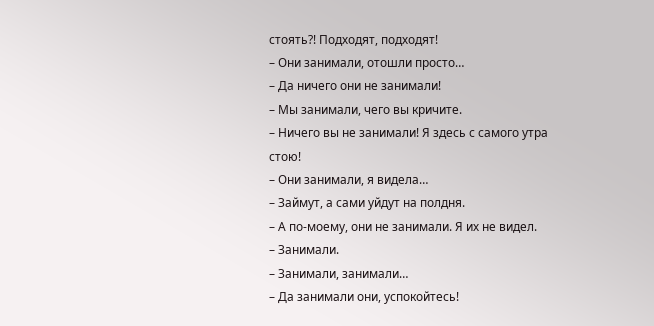стоять?! Подходят, подходят!
– Они занимали, отошли просто…
– Да ничего они не занимали!
– Мы занимали, чего вы кричите.
– Ничего вы не занимали! Я здесь с самого утра стою!
– Они занимали, я видела…
– Займут, а сами уйдут на полдня.
– А по-моему, они не занимали. Я их не видел.
– Занимали.
– Занимали, занимали…
– Да занимали они, успокойтесь!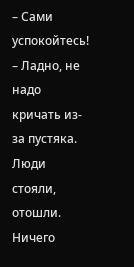– Сами успокойтесь!
– Ладно, не надо кричать из-за пустяка. Люди стояли, отошли. Ничего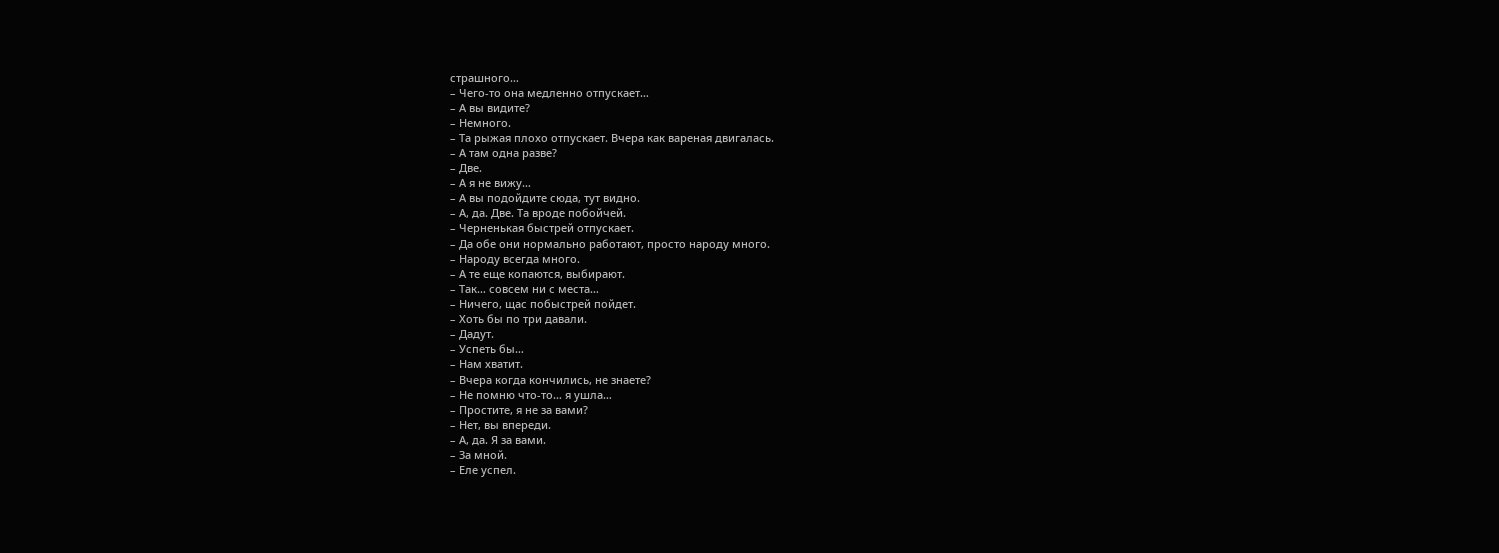страшного…
– Чего-то она медленно отпускает…
– А вы видите?
– Немного.
– Та рыжая плохо отпускает. Вчера как вареная двигалась.
– А там одна разве?
– Две.
– А я не вижу…
– А вы подойдите сюда, тут видно.
– А, да. Две. Та вроде побойчей.
– Черненькая быстрей отпускает.
– Да обе они нормально работают, просто народу много.
– Народу всегда много.
– А те еще копаются, выбирают.
– Так… совсем ни с места…
– Ничего, щас побыстрей пойдет.
– Хоть бы по три давали.
– Дадут.
– Успеть бы…
– Нам хватит.
– Вчера когда кончились, не знаете?
– Не помню что-то… я ушла…
– Простите, я не за вами?
– Нет, вы впереди.
– А, да. Я за вами.
– За мной.
– Еле успел.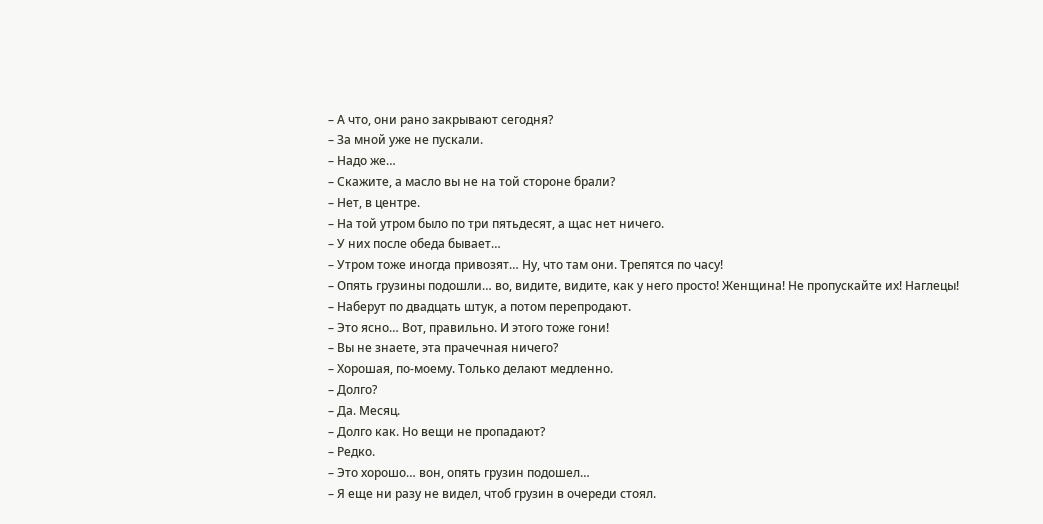– А что, они рано закрывают сегодня?
– За мной уже не пускали.
– Надо же…
– Скажите, а масло вы не на той стороне брали?
– Нет, в центре.
– На той утром было по три пятьдесят, а щас нет ничего.
– У них после обеда бывает…
– Утром тоже иногда привозят… Ну, что там они. Трепятся по часу!
– Опять грузины подошли… во, видите, видите, как у него просто! Женщина! Не пропускайте их! Наглецы!
– Наберут по двадцать штук, а потом перепродают.
– Это ясно… Вот, правильно. И этого тоже гони!
– Вы не знаете, эта прачечная ничего?
– Хорошая, по-моему. Только делают медленно.
– Долго?
– Да. Месяц.
– Долго как. Но вещи не пропадают?
– Редко.
– Это хорошо… вон, опять грузин подошел…
– Я еще ни разу не видел, чтоб грузин в очереди стоял.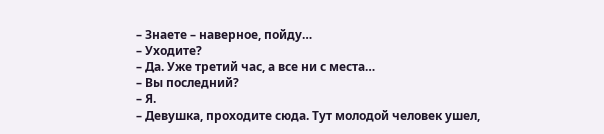– Знаете – наверное, пойду…
– Уходите?
– Да. Уже третий час, а все ни с места…
– Вы последний?
– Я.
– Девушка, проходите сюда. Тут молодой человек ушел,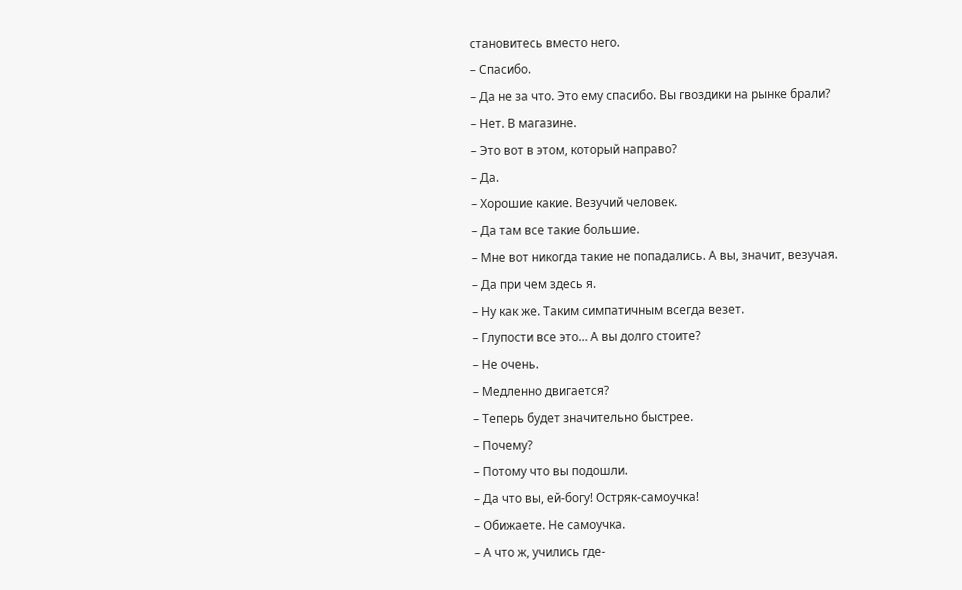становитесь вместо него.
– Спасибо.
– Да не за что. Это ему спасибо. Вы гвоздики на рынке брали?
– Нет. В магазине.
– Это вот в этом, который направо?
– Да.
– Хорошие какие. Везучий человек.
– Да там все такие большие.
– Мне вот никогда такие не попадались. А вы, значит, везучая.
– Да при чем здесь я.
– Ну как же. Таким симпатичным всегда везет.
– Глупости все это… А вы долго стоите?
– Не очень.
– Медленно двигается?
– Теперь будет значительно быстрее.
– Почему?
– Потому что вы подошли.
– Да что вы, ей-богу! Остряк-самоучка!
– Обижаете. Не самоучка.
– А что ж, учились где-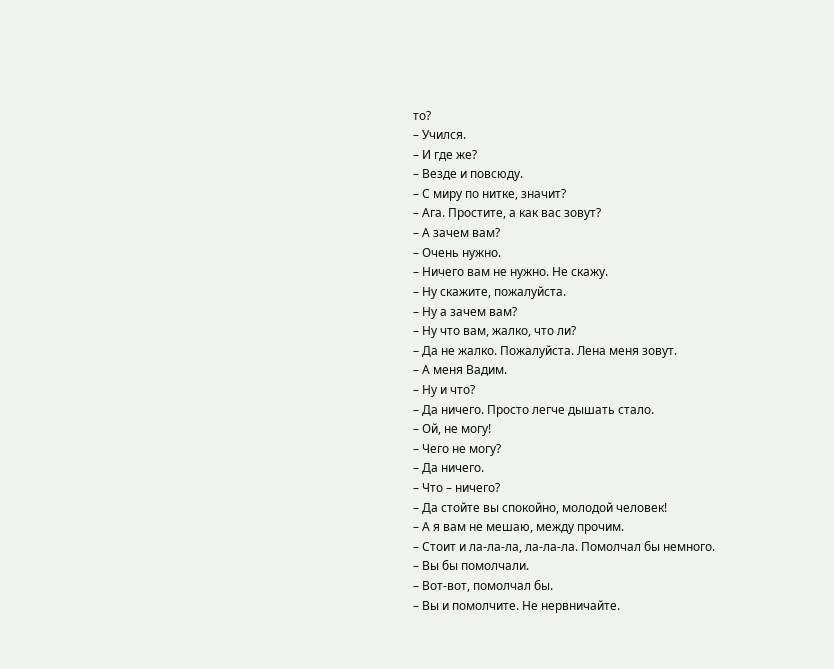то?
– Учился.
– И где же?
– Везде и повсюду.
– С миру по нитке, значит?
– Ага. Простите, а как вас зовут?
– А зачем вам?
– Очень нужно.
– Ничего вам не нужно. Не скажу.
– Ну скажите, пожалуйста.
– Ну а зачем вам?
– Ну что вам, жалко, что ли?
– Да не жалко. Пожалуйста. Лена меня зовут.
– А меня Вадим.
– Ну и что?
– Да ничего. Просто легче дышать стало.
– Ой, не могу!
– Чего не могу?
– Да ничего.
– Что – ничего?
– Да стойте вы спокойно, молодой человек!
– А я вам не мешаю, между прочим.
– Стоит и ла-ла-ла, ла-ла-ла. Помолчал бы немного.
– Вы бы помолчали.
– Вот-вот, помолчал бы.
– Вы и помолчите. Не нервничайте.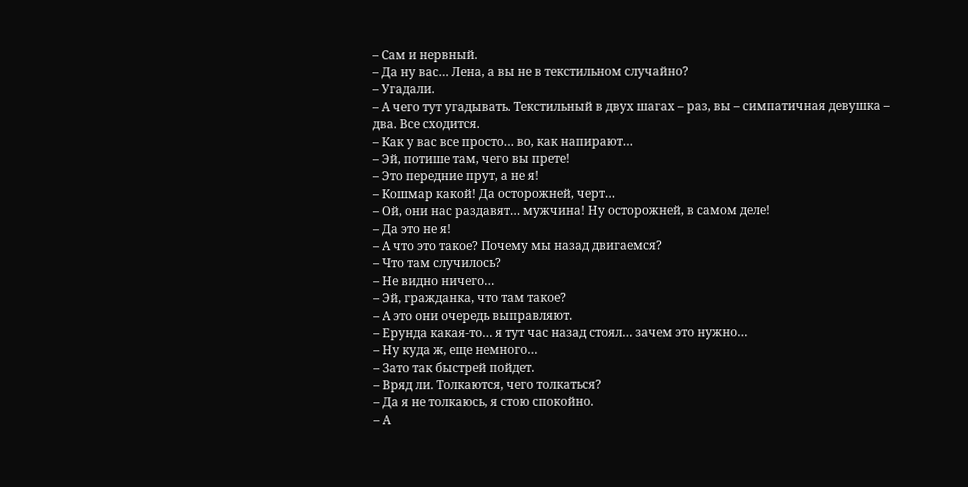– Сам и нервный.
– Да ну вас… Лена, а вы не в текстильном случайно?
– Угадали.
– А чего тут угадывать. Текстильный в двух шагах – раз, вы – симпатичная девушка – два. Все сходится.
– Как у вас все просто… во, как напирают…
– Эй, потише там, чего вы прете!
– Это передние прут, а не я!
– Кошмар какой! Да осторожней, черт…
– Ой, они нас раздавят… мужчина! Ну осторожней, в самом деле!
– Да это не я!
– А что это такое? Почему мы назад двигаемся?
– Что там случилось?
– Не видно ничего…
– Эй, гражданка, что там такое?
– А это они очередь выправляют.
– Ерунда какая-то… я тут час назад стоял… зачем это нужно…
– Ну куда ж, еще немного…
– Зато так быстрей пойдет.
– Вряд ли. Толкаются, чего толкаться?
– Да я не толкаюсь, я стою спокойно.
– А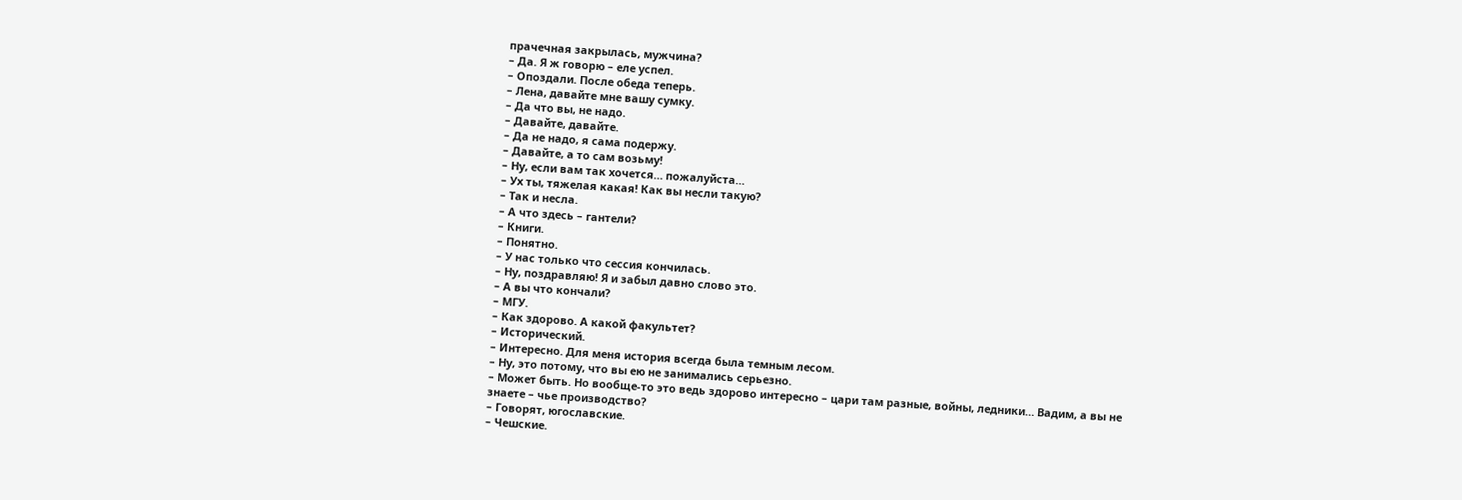прачечная закрылась, мужчина?
– Да. Я ж говорю – еле успел.
– Опоздали. После обеда теперь.
– Лена, давайте мне вашу сумку.
– Да что вы, не надо.
– Давайте, давайте.
– Да не надо, я сама подержу.
– Давайте, а то сам возьму!
– Ну, если вам так хочется… пожалуйста…
– Ух ты, тяжелая какая! Как вы несли такую?
– Так и несла.
– А что здесь – гантели?
– Книги.
– Понятно.
– У нас только что сессия кончилась.
– Ну, поздравляю! Я и забыл давно слово это.
– А вы что кончали?
– МГУ.
– Как здорово. А какой факультет?
– Исторический.
– Интересно. Для меня история всегда была темным лесом.
– Ну, это потому, что вы ею не занимались серьезно.
– Может быть. Но вообще-то это ведь здорово интересно – цари там разные, войны, ледники… Вадим, а вы не знаете – чье производство?
– Говорят, югославские.
– Чешские.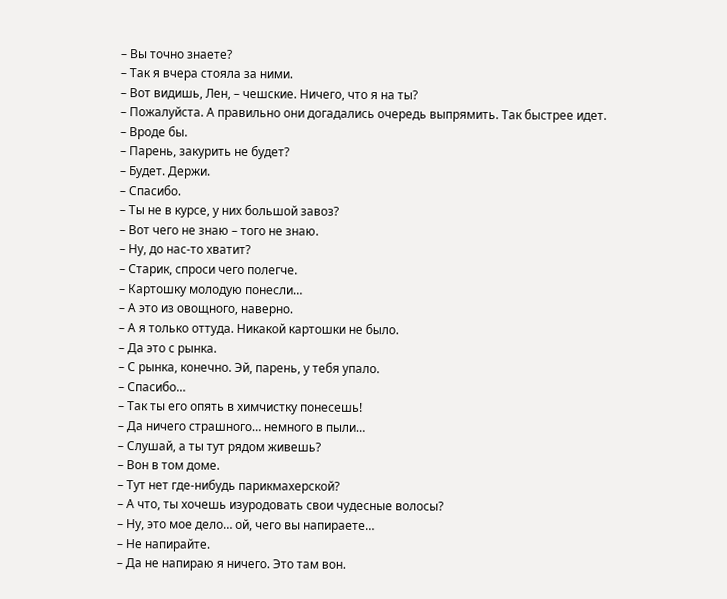– Вы точно знаете?
– Так я вчера стояла за ними.
– Вот видишь, Лен, – чешские. Ничего, что я на ты?
– Пожалуйста. А правильно они догадались очередь выпрямить. Так быстрее идет.
– Вроде бы.
– Парень, закурить не будет?
– Будет. Держи.
– Спасибо.
– Ты не в курсе, у них большой завоз?
– Вот чего не знаю – того не знаю.
– Ну, до нас-то хватит?
– Старик, спроси чего полегче.
– Картошку молодую понесли…
– А это из овощного, наверно.
– А я только оттуда. Никакой картошки не было.
– Да это с рынка.
– С рынка, конечно. Эй, парень, у тебя упало.
– Спасибо…
– Так ты его опять в химчистку понесешь!
– Да ничего страшного… немного в пыли…
– Слушай, а ты тут рядом живешь?
– Вон в том доме.
– Тут нет где-нибудь парикмахерской?
– А что, ты хочешь изуродовать свои чудесные волосы?
– Ну, это мое дело… ой, чего вы напираете…
– Не напирайте.
– Да не напираю я ничего. Это там вон.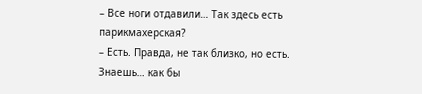– Все ноги отдавили… Так здесь есть парикмахерская?
– Есть. Правда, не так близко, но есть. Знаешь… как бы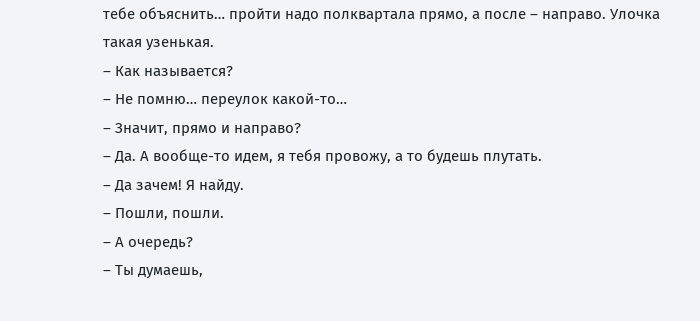тебе объяснить… пройти надо полквартала прямо, а после – направо. Улочка такая узенькая.
– Как называется?
– Не помню… переулок какой-то…
– Значит, прямо и направо?
– Да. А вообще-то идем, я тебя провожу, а то будешь плутать.
– Да зачем! Я найду.
– Пошли, пошли.
– А очередь?
– Ты думаешь,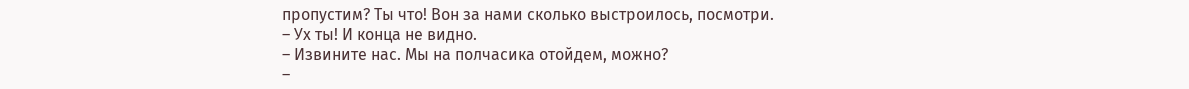пропустим? Ты что! Вон за нами сколько выстроилось, посмотри.
– Ух ты! И конца не видно.
– Извините нас. Мы на полчасика отойдем, можно?
–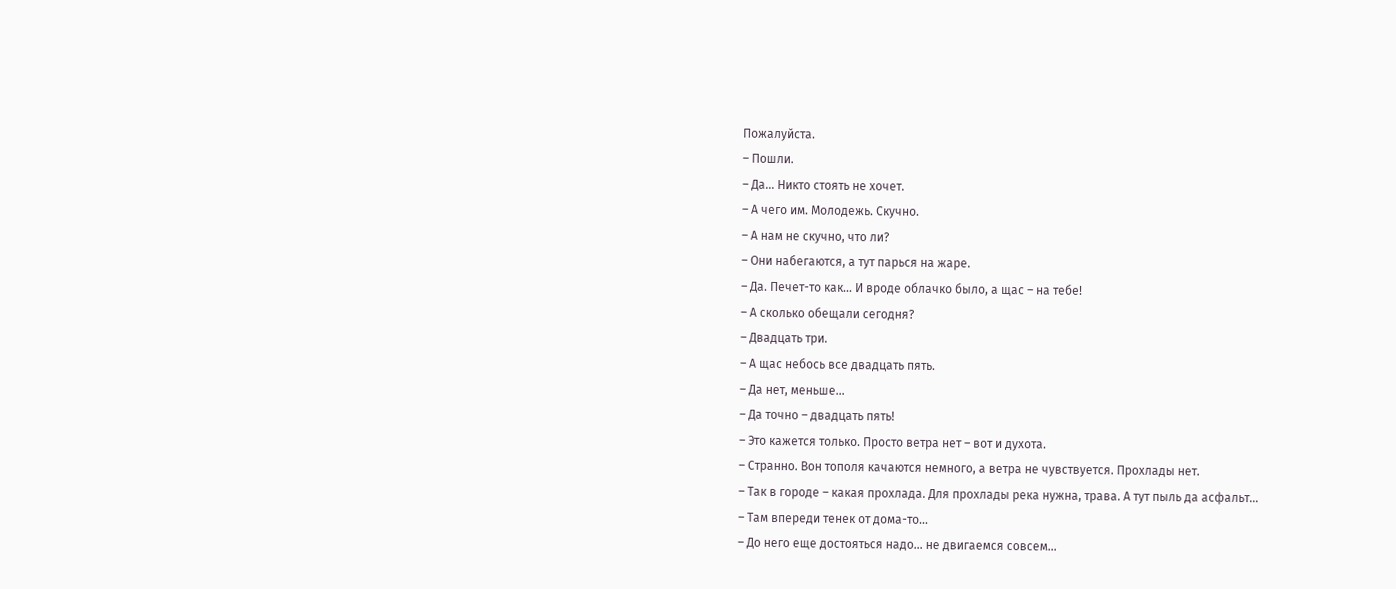Пожалуйста.
– Пошли.
– Да… Никто стоять не хочет.
– А чего им. Молодежь. Скучно.
– А нам не скучно, что ли?
– Они набегаются, а тут парься на жаре.
– Да. Печет-то как… И вроде облачко было, а щас – на тебе!
– А сколько обещали сегодня?
– Двадцать три.
– А щас небось все двадцать пять.
– Да нет, меньше…
– Да точно – двадцать пять!
– Это кажется только. Просто ветра нет – вот и духота.
– Странно. Вон тополя качаются немного, а ветра не чувствуется. Прохлады нет.
– Так в городе – какая прохлада. Для прохлады река нужна, трава. А тут пыль да асфальт…
– Там впереди тенек от дома-то…
– До него еще достояться надо… не двигаемся совсем…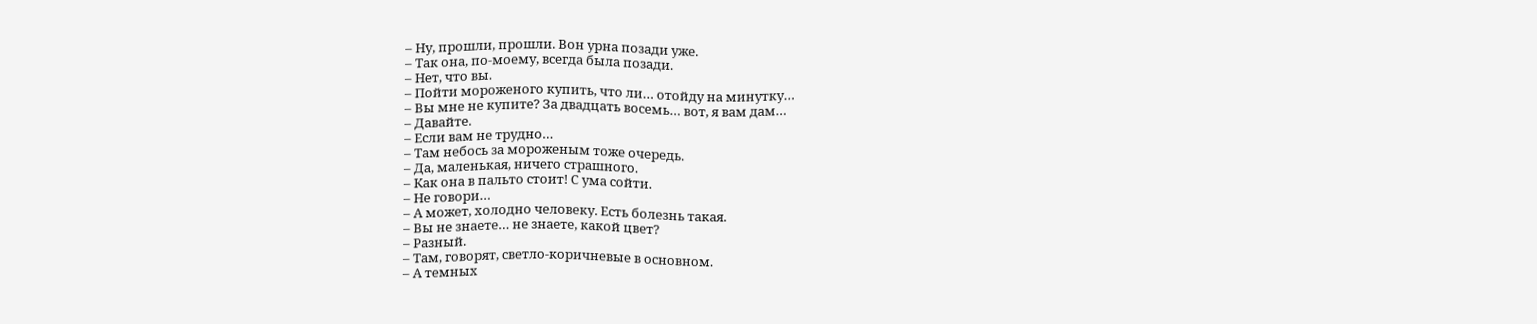– Ну, прошли, прошли. Вон урна позади уже.
– Так она, по-моему, всегда была позади.
– Нет, что вы.
– Пойти мороженого купить, что ли… отойду на минутку…
– Вы мне не купите? За двадцать восемь… вот, я вам дам…
– Давайте.
– Если вам не трудно…
– Там небось за мороженым тоже очередь.
– Да, маленькая, ничего страшного.
– Как она в пальто стоит! С ума сойти.
– Не говори…
– А может, холодно человеку. Есть болезнь такая.
– Вы не знаете… не знаете, какой цвет?
– Разный.
– Там, говорят, светло-коричневые в основном.
– А темных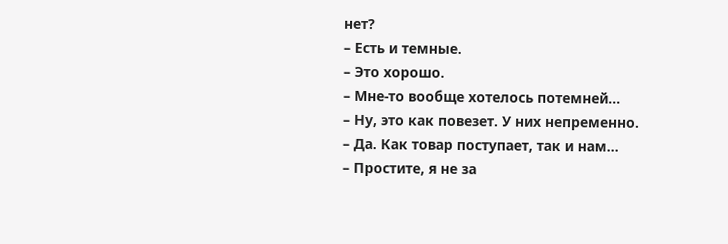нет?
– Есть и темные.
– Это хорошо.
– Мне-то вообще хотелось потемней…
– Ну, это как повезет. У них непременно.
– Да. Как товар поступает, так и нам…
– Простите, я не за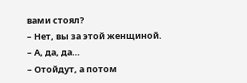вами стоял?
– Нет, вы за этой женщиной.
– А, да, да…
– Отойдут, а потом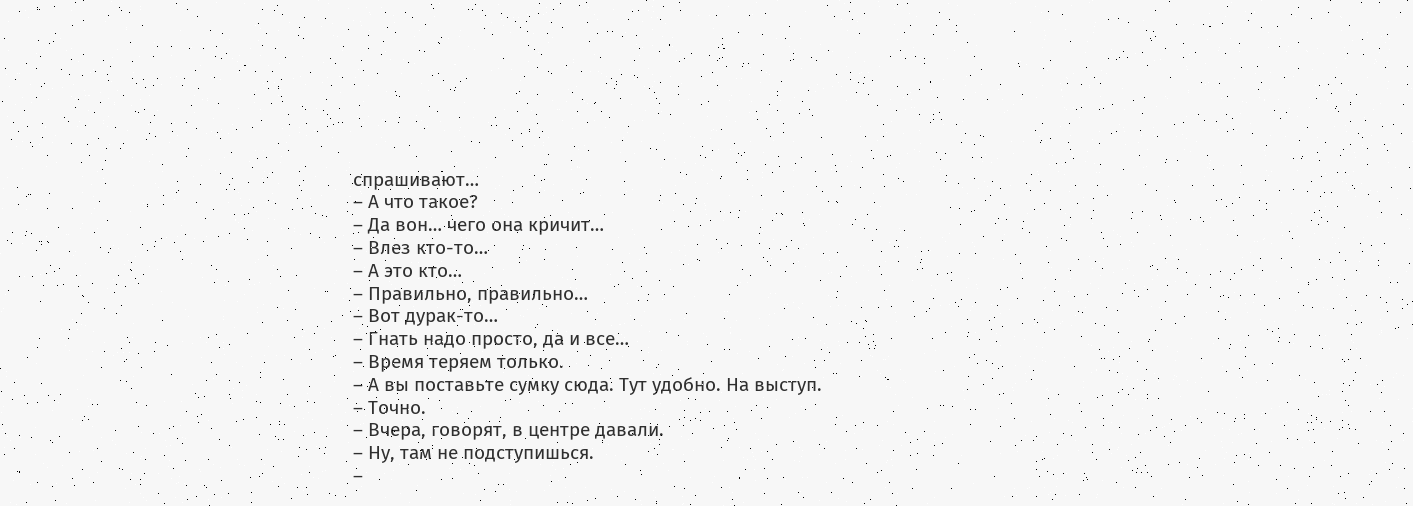спрашивают…
– А что такое?
– Да вон… чего она кричит…
– Влез кто-то…
– А это кто…
– Правильно, правильно…
– Вот дурак-то…
– Гнать надо просто, да и все…
– Время теряем только.
– А вы поставьте сумку сюда. Тут удобно. На выступ.
– Точно.
– Вчера, говорят, в центре давали.
– Ну, там не подступишься.
–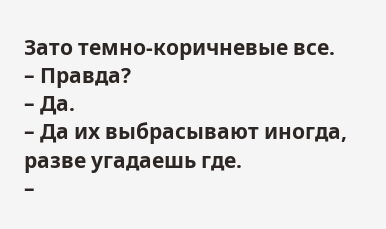Зато темно-коричневые все.
– Правда?
– Да.
– Да их выбрасывают иногда, разве угадаешь где.
–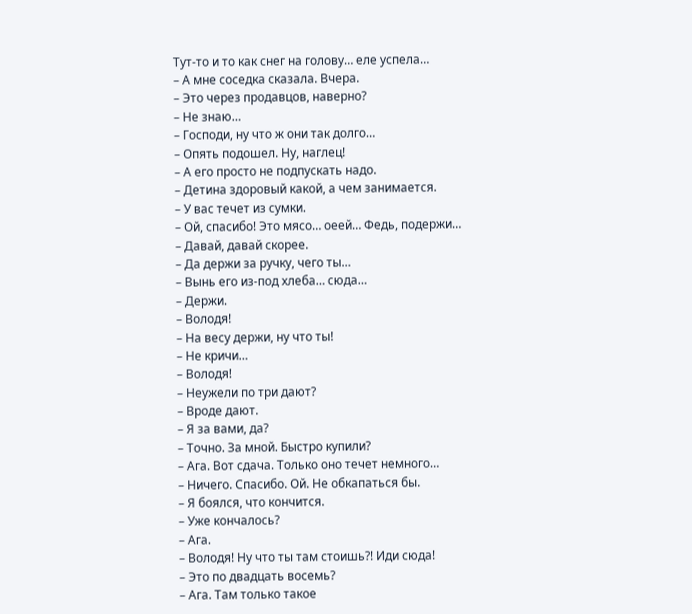Тут-то и то как снег на голову… еле успела…
– А мне соседка сказала. Вчера.
– Это через продавцов, наверно?
– Не знаю…
– Господи, ну что ж они так долго…
– Опять подошел. Ну, наглец!
– А его просто не подпускать надо.
– Детина здоровый какой, а чем занимается.
– У вас течет из сумки.
– Ой, спасибо! Это мясо… оеей… Федь, подержи…
– Давай, давай скорее.
– Да держи за ручку, чего ты…
– Вынь его из-под хлеба… сюда…
– Держи.
– Володя!
– На весу держи, ну что ты!
– Не кричи…
– Володя!
– Неужели по три дают?
– Вроде дают.
– Я за вами, да?
– Точно. За мной. Быстро купили?
– Ага. Вот сдача. Только оно течет немного…
– Ничего. Спасибо. Ой. Не обкапаться бы.
– Я боялся, что кончится.
– Уже кончалось?
– Ага.
– Володя! Ну что ты там стоишь?! Иди сюда!
– Это по двадцать восемь?
– Ага. Там только такое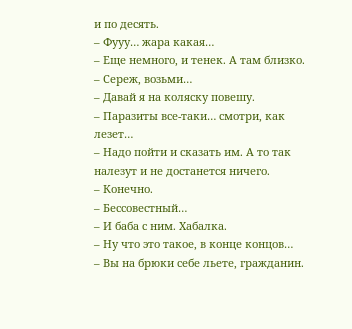и по десять.
– Фууу… жара какая…
– Еще немного, и тенек. А там близко.
– Сереж, возьми…
– Давай я на коляску повешу.
– Паразиты все-таки… смотри, как лезет…
– Надо пойти и сказать им. А то так налезут и не достанется ничего.
– Конечно.
– Бессовестный…
– И баба с ним. Хабалка.
– Ну что это такое, в конце концов…
– Вы на брюки себе льете, гражданин.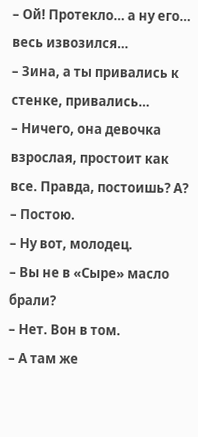– Ой! Протекло… а ну его… весь извозился…
– Зина, а ты привались к стенке, привались…
– Ничего, она девочка взрослая, простоит как все. Правда, постоишь? А?
– Постою.
– Ну вот, молодец.
– Вы не в «Сыре» масло брали?
– Нет. Вон в том.
– А там же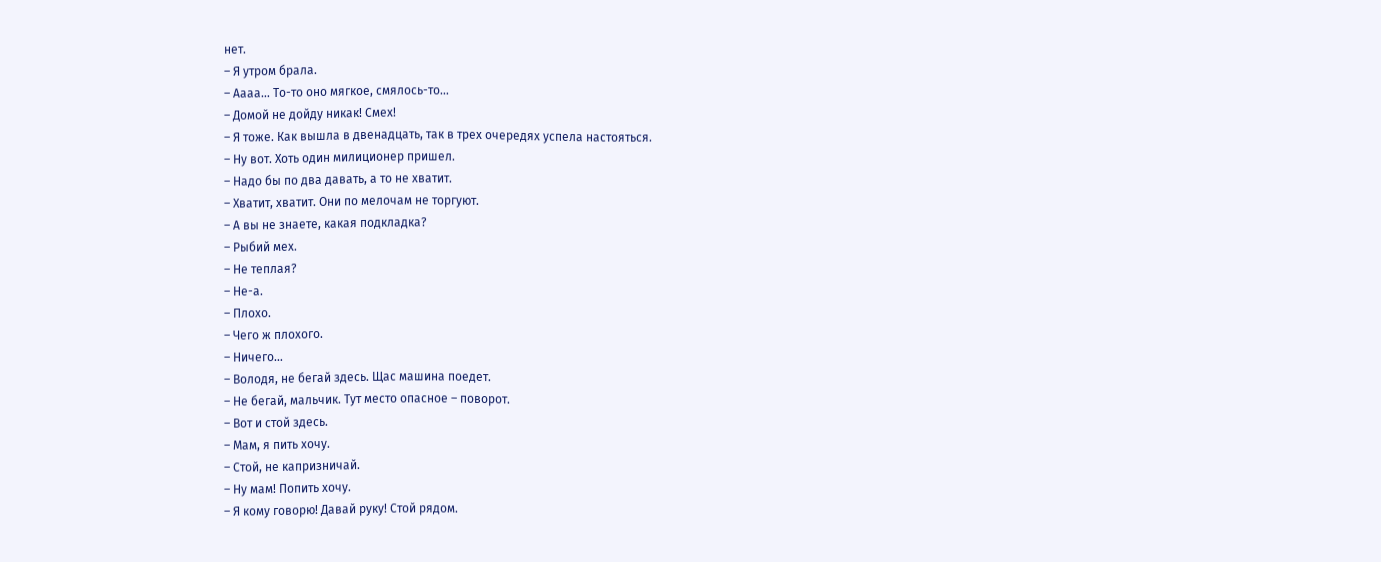нет.
– Я утром брала.
– Аааа… То-то оно мягкое, смялось-то…
– Домой не дойду никак! Смех!
– Я тоже. Как вышла в двенадцать, так в трех очередях успела настояться.
– Ну вот. Хоть один милиционер пришел.
– Надо бы по два давать, а то не хватит.
– Хватит, хватит. Они по мелочам не торгуют.
– А вы не знаете, какая подкладка?
– Рыбий мех.
– Не теплая?
– Не-а.
– Плохо.
– Чего ж плохого.
– Ничего…
– Володя, не бегай здесь. Щас машина поедет.
– Не бегай, мальчик. Тут место опасное – поворот.
– Вот и стой здесь.
– Мам, я пить хочу.
– Стой, не капризничай.
– Ну мам! Попить хочу.
– Я кому говорю! Давай руку! Стой рядом.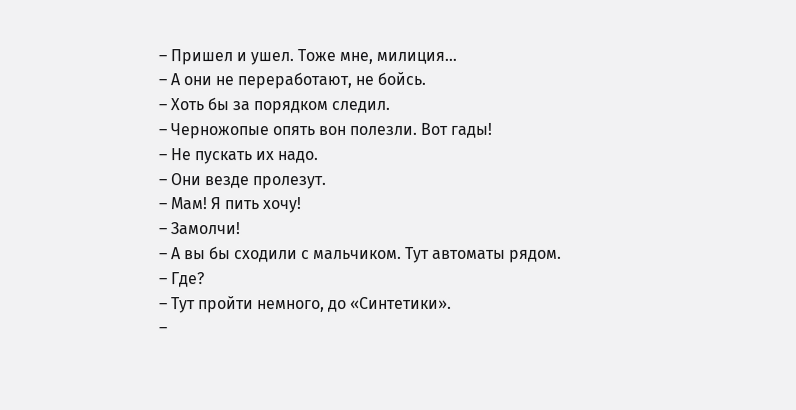– Пришел и ушел. Тоже мне, милиция…
– А они не переработают, не бойсь.
– Хоть бы за порядком следил.
– Черножопые опять вон полезли. Вот гады!
– Не пускать их надо.
– Они везде пролезут.
– Мам! Я пить хочу!
– Замолчи!
– А вы бы сходили с мальчиком. Тут автоматы рядом.
– Где?
– Тут пройти немного, до «Синтетики».
–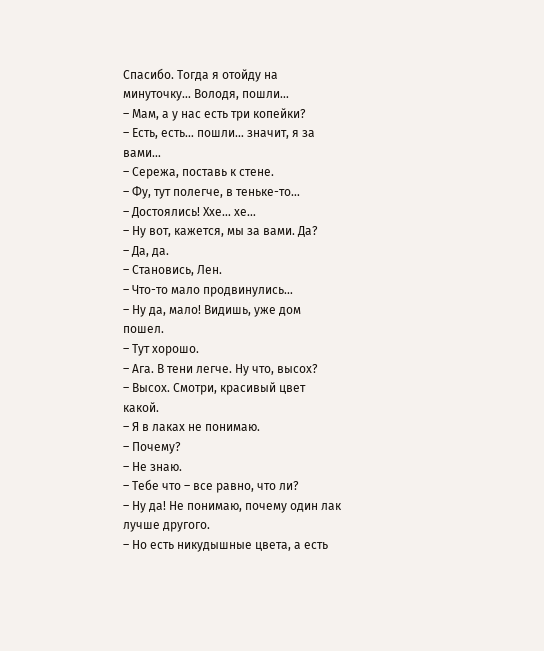Спасибо. Тогда я отойду на минуточку… Володя, пошли…
– Мам, а у нас есть три копейки?
– Есть, есть… пошли… значит, я за вами…
– Сережа, поставь к стене.
– Фу, тут полегче, в теньке-то…
– Достоялись! Ххе… хе…
– Ну вот, кажется, мы за вами. Да?
– Да, да.
– Становись, Лен.
– Что-то мало продвинулись…
– Ну да, мало! Видишь, уже дом пошел.
– Тут хорошо.
– Ага. В тени легче. Ну что, высох?
– Высох. Смотри, красивый цвет какой.
– Я в лаках не понимаю.
– Почему?
– Не знаю.
– Тебе что – все равно, что ли?
– Ну да! Не понимаю, почему один лак лучше другого.
– Но есть никудышные цвета, а есть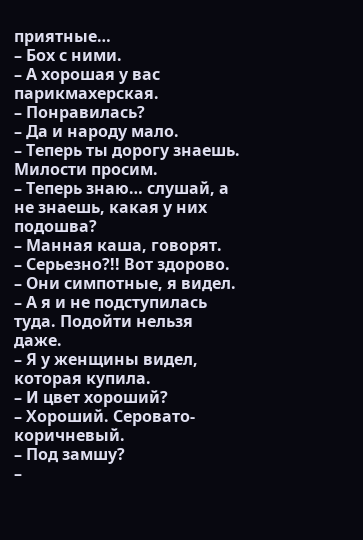приятные…
– Бох с ними.
– А хорошая у вас парикмахерская.
– Понравилась?
– Да и народу мало.
– Теперь ты дорогу знаешь. Милости просим.
– Теперь знаю… слушай, а не знаешь, какая у них подошва?
– Манная каша, говорят.
– Серьезно?!! Вот здорово.
– Они симпотные, я видел.
– А я и не подступилась туда. Подойти нельзя даже.
– Я у женщины видел, которая купила.
– И цвет хороший?
– Хороший. Серовато-коричневый.
– Под замшу?
–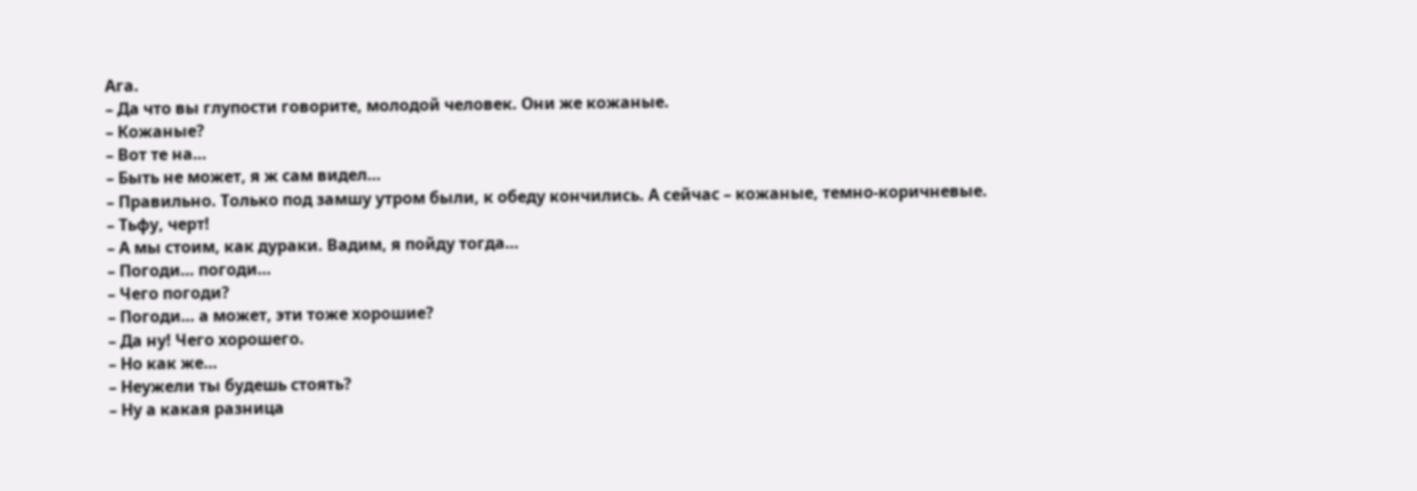Ага.
– Да что вы глупости говорите, молодой человек. Они же кожаные.
– Кожаные?
– Вот те на…
– Быть не может, я ж сам видел…
– Правильно. Только под замшу утром были, к обеду кончились. А сейчас – кожаные, темно-коричневые.
– Тьфу, черт!
– А мы стоим, как дураки. Вадим, я пойду тогда…
– Погоди… погоди…
– Чего погоди?
– Погоди… а может, эти тоже хорошие?
– Да ну! Чего хорошего.
– Но как же…
– Неужели ты будешь стоять?
– Ну а какая разница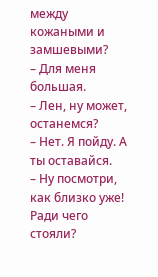между кожаными и замшевыми?
– Для меня большая.
– Лен, ну может, останемся?
– Нет. Я пойду. А ты оставайся.
– Ну посмотри, как близко уже! Ради чего стояли?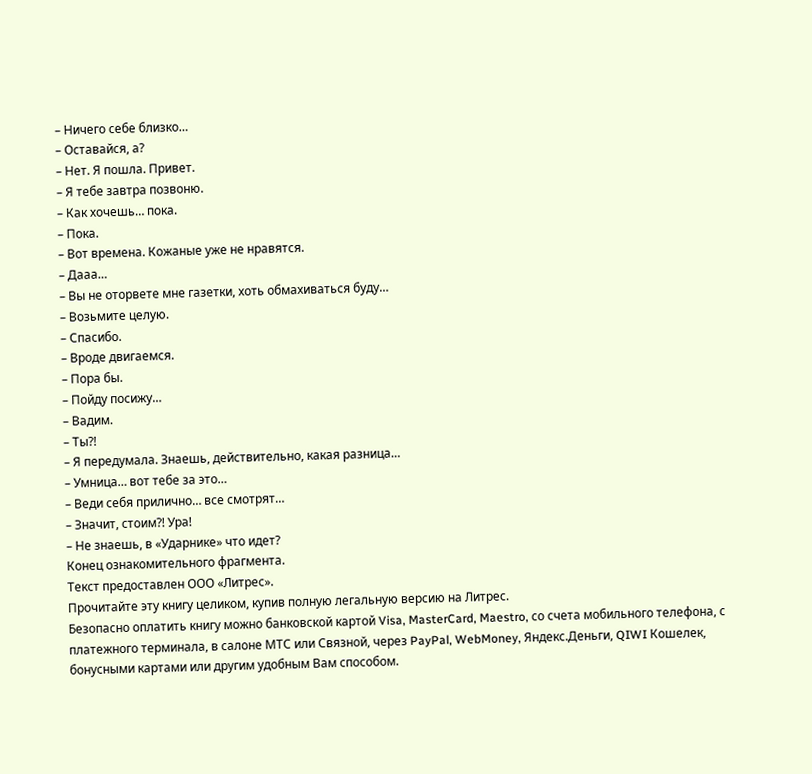– Ничего себе близко…
– Оставайся, а?
– Нет. Я пошла. Привет.
– Я тебе завтра позвоню.
– Как хочешь… пока.
– Пока.
– Вот времена. Кожаные уже не нравятся.
– Дааа…
– Вы не оторвете мне газетки, хоть обмахиваться буду…
– Возьмите целую.
– Спасибо.
– Вроде двигаемся.
– Пора бы.
– Пойду посижу…
– Вадим.
– Ты?!
– Я передумала. Знаешь, действительно, какая разница…
– Умница… вот тебе за это…
– Веди себя прилично… все смотрят…
– Значит, стоим?! Ура!
– Не знаешь, в «Ударнике» что идет?
Конец ознакомительного фрагмента.
Текст предоставлен ООО «Литрес».
Прочитайте эту книгу целиком, купив полную легальную версию на Литрес.
Безопасно оплатить книгу можно банковской картой Visa, MasterCard, Maestro, со счета мобильного телефона, с платежного терминала, в салоне МТС или Связной, через PayPal, WebMoney, Яндекс.Деньги, QIWI Кошелек, бонусными картами или другим удобным Вам способом.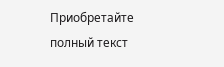Приобретайте полный текст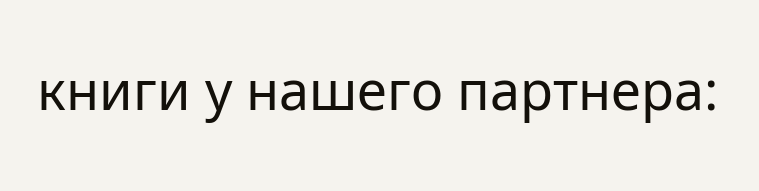книги у нашего партнера: